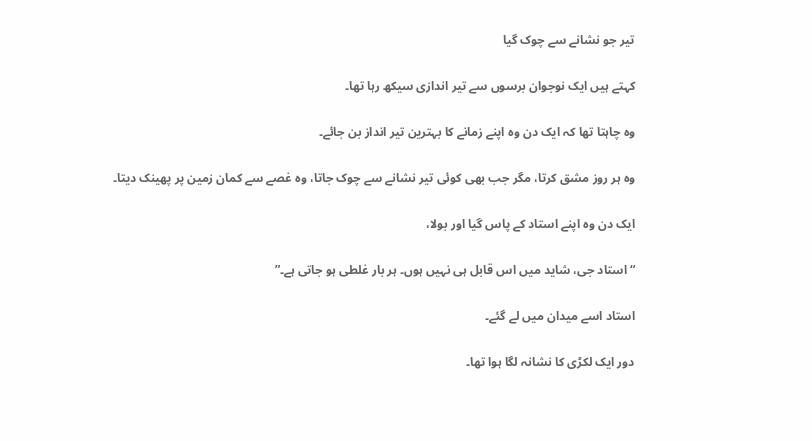تیر جو نشانے سے چوک گیا

کہتے ہیں ایک نوجوان برسوں سے تیر اندازی سیکھ رہا تھا۔

وہ چاہتا تھا کہ ایک دن وہ اپنے زمانے کا بہترین تیر انداز بن جائے۔

وہ ہر روز مشق کرتا، مگر جب بھی کوئی تیر نشانے سے چوک جاتا، وہ غصے سے کمان زمین پر پھینک دیتا۔

ایک دن وہ اپنے استاد کے پاس گیا اور بولا،

“استاد جی، شاید میں اس قابل ہی نہیں ہوں۔ ہر بار غلطی ہو جاتی ہے۔”

استاد اسے میدان میں لے گئے۔

دور ایک لکڑی کا نشانہ لگا ہوا تھا۔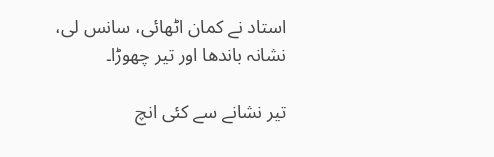استاد نے کمان اٹھائی، سانس لی، نشانہ باندھا اور تیر چھوڑا۔

تیر نشانے سے کئی انچ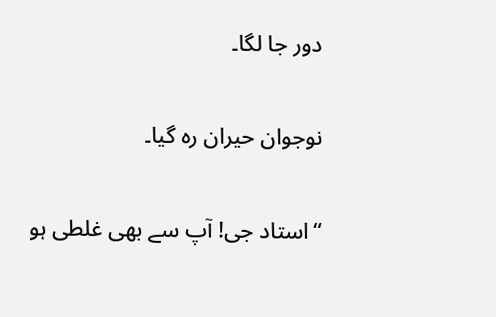دور جا لگا۔

نوجوان حیران رہ گیا۔

“استاد جی! آپ سے بھی غلطی ہو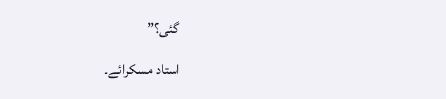گئی؟”

استاد مسکرائے۔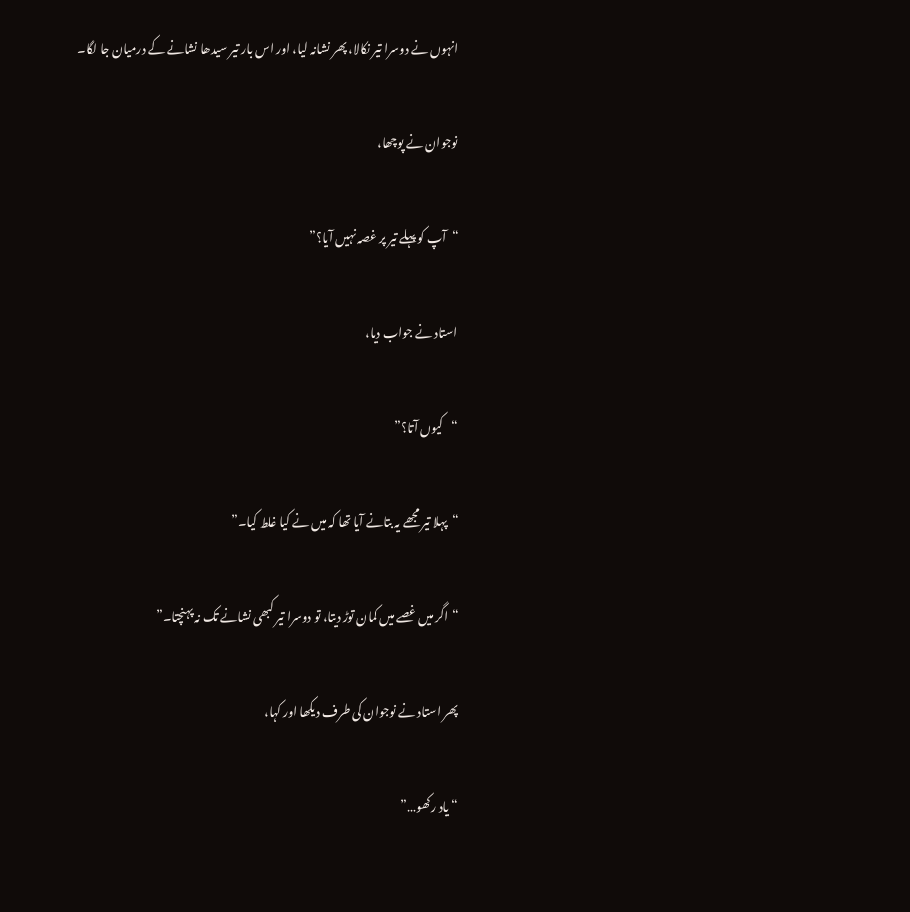انہوں نے دوسرا تیر نکالا، پھر نشانہ لیا، اور اس بار تیر سیدھا نشانے کے درمیان جا لگا۔

نوجوان نے پوچھا،

“آپ کو پہلے تیر پر غصہ نہیں آیا؟”

استاد نے جواب دیا،

“کیوں آتا؟”

“پہلا تیر مجھے یہ بتانے آیا تھا کہ میں نے کیا غلط کیا۔”

“اگر میں غصے میں کمان توڑ دیتا، تو دوسرا تیر کبھی نشانے تک نہ پہنچتا۔”

پھر استاد نے نوجوان کی طرف دیکھا اور کہا،

“یاد رکھو…”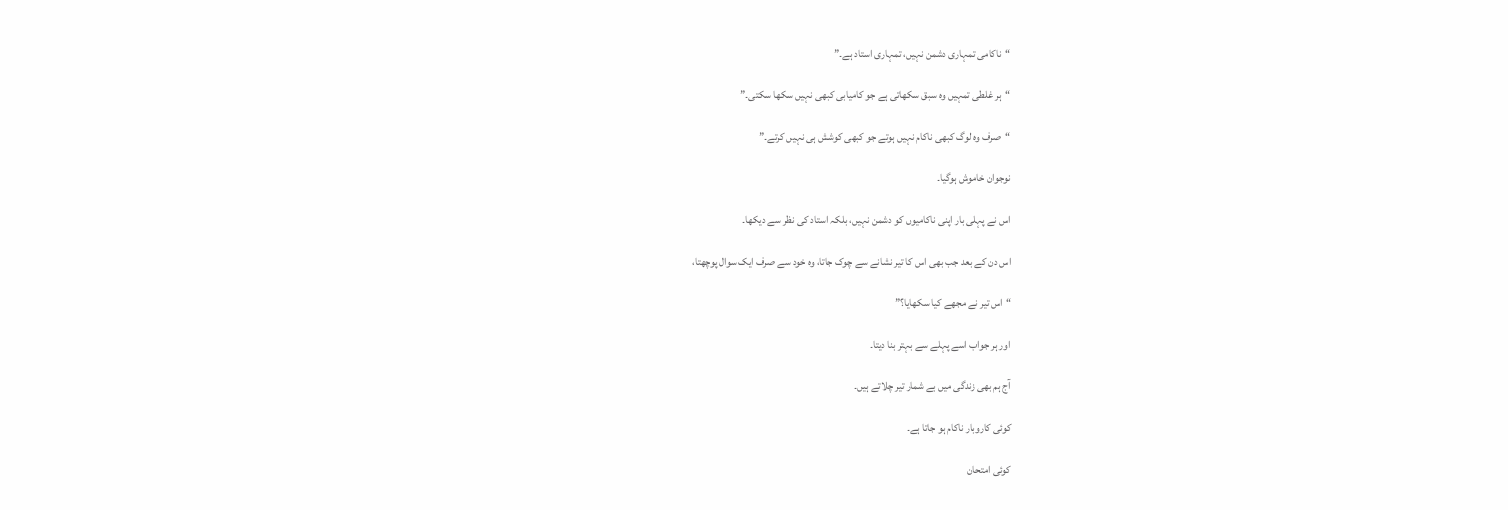“ناکامی تمہاری دشمن نہیں، تمہاری استاد ہے۔”

“ہر غلطی تمہیں وہ سبق سکھاتی ہے جو کامیابی کبھی نہیں سکھا سکتی۔”

“صرف وہ لوگ کبھی ناکام نہیں ہوتے جو کبھی کوشش ہی نہیں کرتے۔”

نوجوان خاموش ہوگیا۔

اس نے پہلی بار اپنی ناکامیوں کو دشمن نہیں، بلکہ استاد کی نظر سے دیکھا۔

اس دن کے بعد جب بھی اس کا تیر نشانے سے چوک جاتا، وہ خود سے صرف ایک سوال پوچھتا،

“اس تیر نے مجھے کیا سکھایا؟”

اور ہر جواب اسے پہلے سے بہتر بنا دیتا۔

آج ہم بھی زندگی میں بے شمار تیر چلاتے ہیں۔

کوئی کاروبار ناکام ہو جاتا ہے۔

کوئی امتحان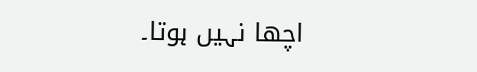اچھا نہیں ہوتا۔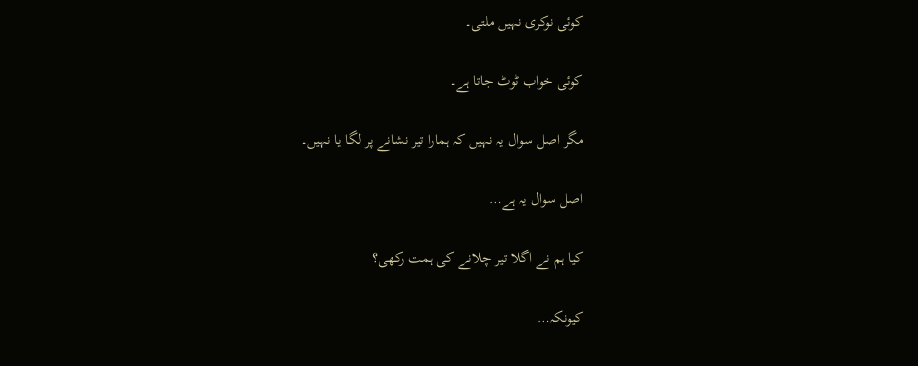کوئی نوکری نہیں ملتی۔

کوئی خواب ٹوٹ جاتا ہے۔

مگر اصل سوال یہ نہیں کہ ہمارا تیر نشانے پر لگا یا نہیں۔

اصل سوال یہ ہے…

کیا ہم نے اگلا تیر چلانے کی ہمت رکھی؟

کیونکہ…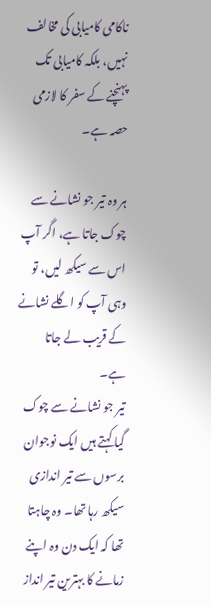ناکامی کامیابی کی مخالف نہیں، بلکہ کامیابی تک پہنچنے کے سفر کا لازمی حصہ ہے۔

ہر وہ تیر جو نشانے سے چوک جاتا ہے، اگر آپ اس سے سیکھ لیں، تو وہی آپ کو اگلے نشانے کے قریب لے جاتا ہے۔
تیر جو نشانے سے چوک گیا کہتے ہیں ایک نوجوان برسوں سے تیر اندازی سیکھ رہا تھا۔ وہ چاہتا تھا کہ ایک دن وہ اپنے زمانے کا بہترین تیر انداز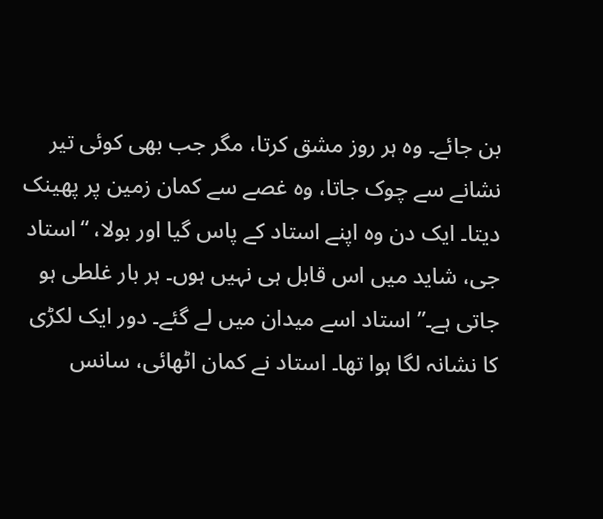بن جائے۔ وہ ہر روز مشق کرتا، مگر جب بھی کوئی تیر نشانے سے چوک جاتا، وہ غصے سے کمان زمین پر پھینک دیتا۔ ایک دن وہ اپنے استاد کے پاس گیا اور بولا، “استاد جی، شاید میں اس قابل ہی نہیں ہوں۔ ہر بار غلطی ہو جاتی ہے۔” استاد اسے میدان میں لے گئے۔ دور ایک لکڑی کا نشانہ لگا ہوا تھا۔ استاد نے کمان اٹھائی، سانس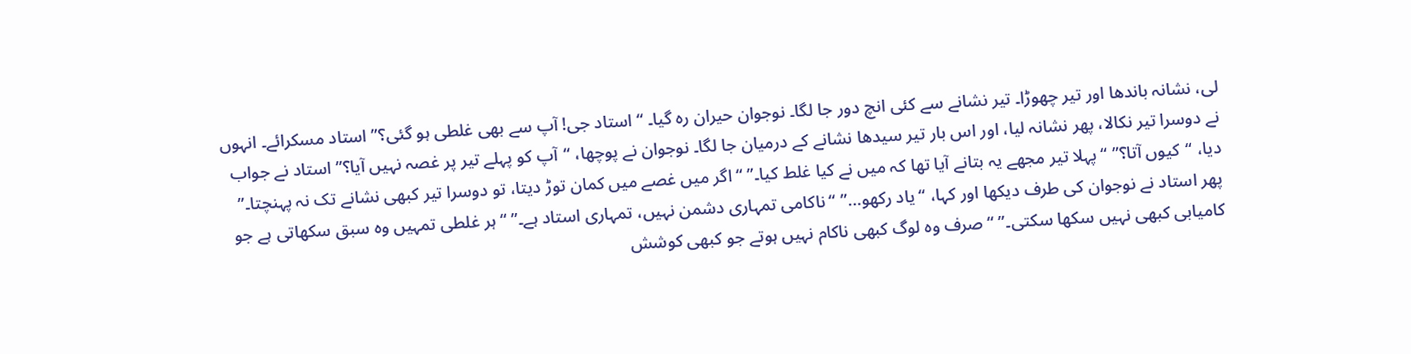لی، نشانہ باندھا اور تیر چھوڑا۔ تیر نشانے سے کئی انچ دور جا لگا۔ نوجوان حیران رہ گیا۔ “استاد جی! آپ سے بھی غلطی ہو گئی؟” استاد مسکرائے۔ انہوں نے دوسرا تیر نکالا، پھر نشانہ لیا، اور اس بار تیر سیدھا نشانے کے درمیان جا لگا۔ نوجوان نے پوچھا، “آپ کو پہلے تیر پر غصہ نہیں آیا؟” استاد نے جواب دیا، “کیوں آتا؟” “پہلا تیر مجھے یہ بتانے آیا تھا کہ میں نے کیا غلط کیا۔” “اگر میں غصے میں کمان توڑ دیتا، تو دوسرا تیر کبھی نشانے تک نہ پہنچتا۔” پھر استاد نے نوجوان کی طرف دیکھا اور کہا، “یاد رکھو…” “ناکامی تمہاری دشمن نہیں، تمہاری استاد ہے۔” “ہر غلطی تمہیں وہ سبق سکھاتی ہے جو کامیابی کبھی نہیں سکھا سکتی۔” “صرف وہ لوگ کبھی ناکام نہیں ہوتے جو کبھی کوشش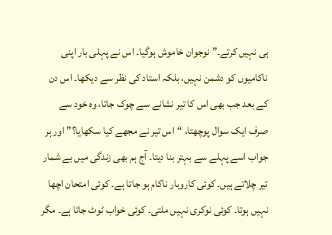ہی نہیں کرتے۔” نوجوان خاموش ہوگیا۔ اس نے پہلی بار اپنی ناکامیوں کو دشمن نہیں، بلکہ استاد کی نظر سے دیکھا۔ اس دن کے بعد جب بھی اس کا تیر نشانے سے چوک جاتا، وہ خود سے صرف ایک سوال پوچھتا، “اس تیر نے مجھے کیا سکھایا؟” اور ہر جواب اسے پہلے سے بہتر بنا دیتا۔ آج ہم بھی زندگی میں بے شمار تیر چلاتے ہیں۔ کوئی کاروبار ناکام ہو جاتا ہے۔ کوئی امتحان اچھا نہیں ہوتا۔ کوئی نوکری نہیں ملتی۔ کوئی خواب ٹوٹ جاتا ہے۔ مگر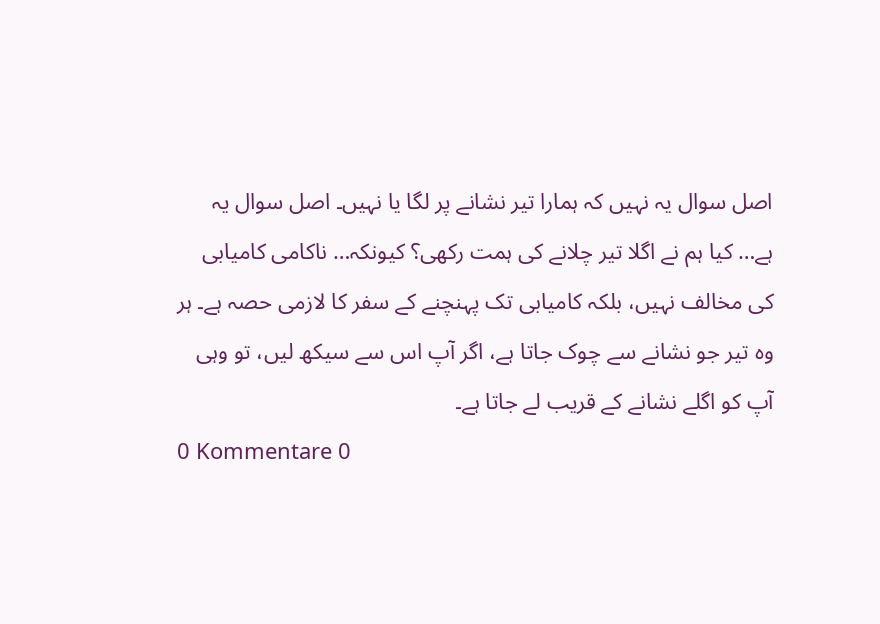اصل سوال یہ نہیں کہ ہمارا تیر نشانے پر لگا یا نہیں۔ اصل سوال یہ ہے… کیا ہم نے اگلا تیر چلانے کی ہمت رکھی؟ کیونکہ… ناکامی کامیابی کی مخالف نہیں، بلکہ کامیابی تک پہنچنے کے سفر کا لازمی حصہ ہے۔ ہر وہ تیر جو نشانے سے چوک جاتا ہے، اگر آپ اس سے سیکھ لیں، تو وہی آپ کو اگلے نشانے کے قریب لے جاتا ہے۔
0 Kommentare 0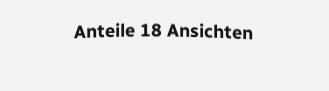Anteile 18 Ansichten